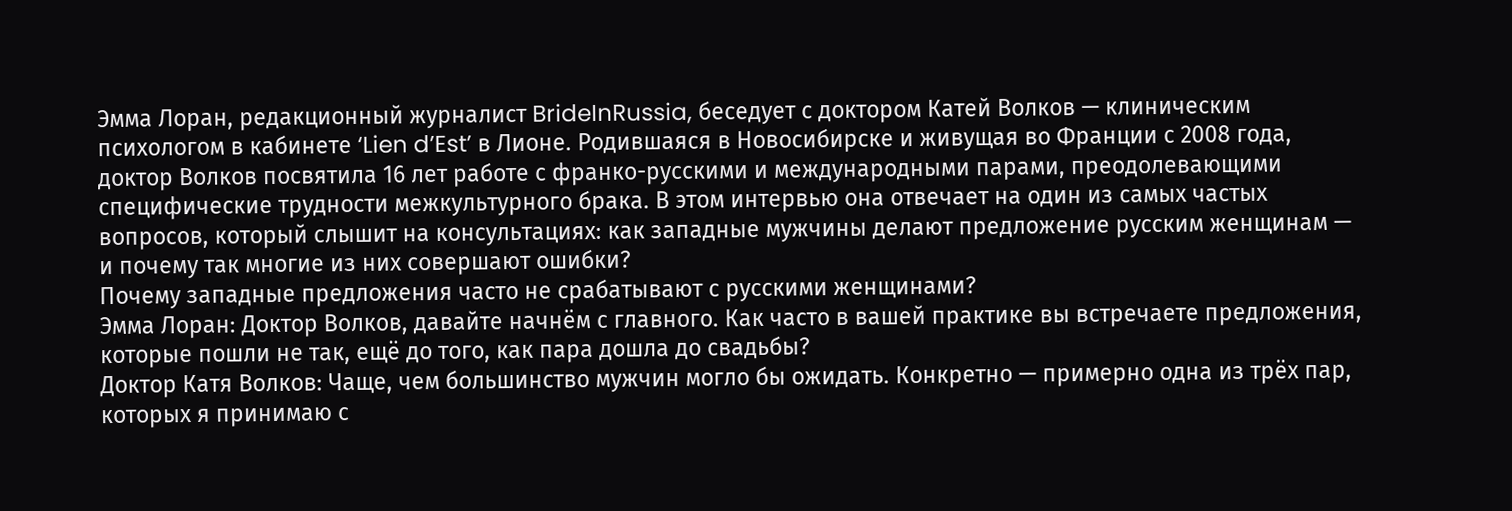Эмма Лоран, редакционный журналист BrideInRussia, беседует с доктором Катей Волков — клиническим психологом в кабинете ‘Lien d’Est’ в Лионе. Родившаяся в Новосибирске и живущая во Франции с 2008 года, доктор Волков посвятила 16 лет работе с франко-русскими и международными парами, преодолевающими специфические трудности межкультурного брака. В этом интервью она отвечает на один из самых частых вопросов, который слышит на консультациях: как западные мужчины делают предложение русским женщинам — и почему так многие из них совершают ошибки?
Почему западные предложения часто не срабатывают с русскими женщинами?
Эмма Лоран: Доктор Волков, давайте начнём с главного. Как часто в вашей практике вы встречаете предложения, которые пошли не так, ещё до того, как пара дошла до свадьбы?
Доктор Катя Волков: Чаще, чем большинство мужчин могло бы ожидать. Конкретно — примерно одна из трёх пар, которых я принимаю с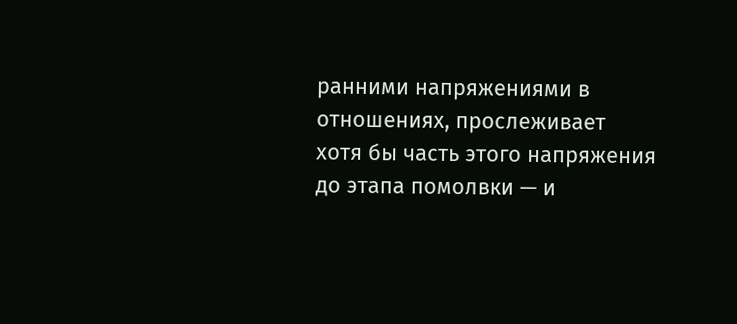ранними напряжениями в отношениях, прослеживает хотя бы часть этого напряжения до этапа помолвки — и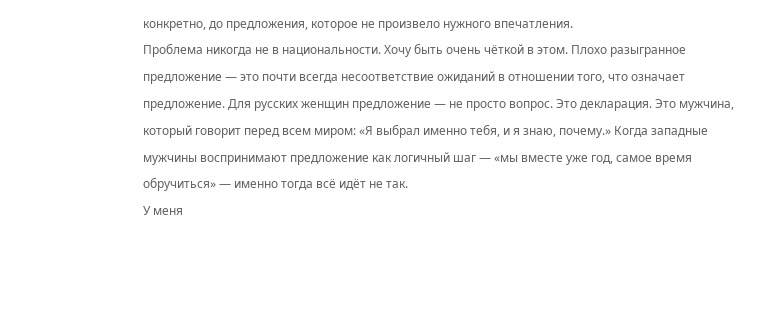конкретно, до предложения, которое не произвело нужного впечатления.
Проблема никогда не в национальности. Хочу быть очень чёткой в этом. Плохо разыгранное предложение — это почти всегда несоответствие ожиданий в отношении того, что означает предложение. Для русских женщин предложение — не просто вопрос. Это декларация. Это мужчина, который говорит перед всем миром: «Я выбрал именно тебя, и я знаю, почему.» Когда западные мужчины воспринимают предложение как логичный шаг — «мы вместе уже год, самое время обручиться» — именно тогда всё идёт не так.
У меня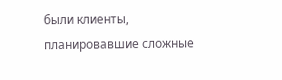были клиенты, планировавшие сложные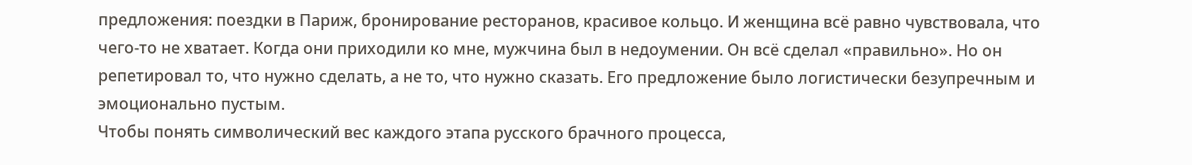предложения: поездки в Париж, бронирование ресторанов, красивое кольцо. И женщина всё равно чувствовала, что чего-то не хватает. Когда они приходили ко мне, мужчина был в недоумении. Он всё сделал «правильно». Но он репетировал то, что нужно сделать, а не то, что нужно сказать. Его предложение было логистически безупречным и эмоционально пустым.
Чтобы понять символический вес каждого этапа русского брачного процесса,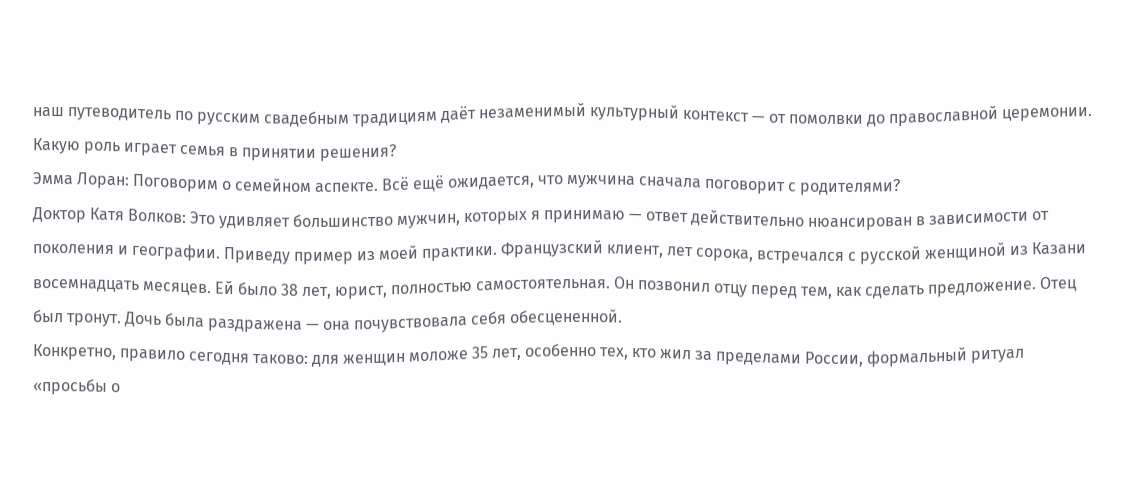наш путеводитель по русским свадебным традициям даёт незаменимый культурный контекст — от помолвки до православной церемонии.
Какую роль играет семья в принятии решения?
Эмма Лоран: Поговорим о семейном аспекте. Всё ещё ожидается, что мужчина сначала поговорит с родителями?
Доктор Катя Волков: Это удивляет большинство мужчин, которых я принимаю — ответ действительно нюансирован в зависимости от поколения и географии. Приведу пример из моей практики. Французский клиент, лет сорока, встречался с русской женщиной из Казани восемнадцать месяцев. Ей было 38 лет, юрист, полностью самостоятельная. Он позвонил отцу перед тем, как сделать предложение. Отец был тронут. Дочь была раздражена — она почувствовала себя обесцененной.
Конкретно, правило сегодня таково: для женщин моложе 35 лет, особенно тех, кто жил за пределами России, формальный ритуал «просьбы о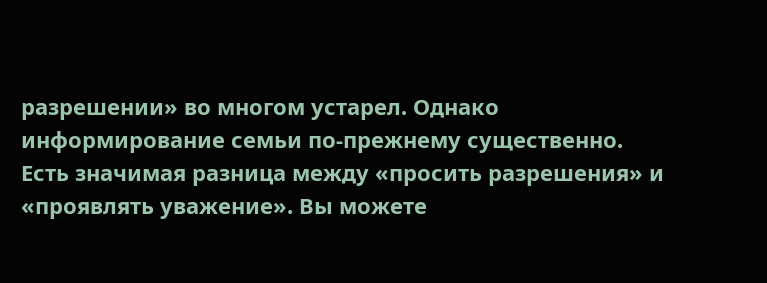разрешении» во многом устарел. Однако информирование семьи по-прежнему существенно. Есть значимая разница между «просить разрешения» и «проявлять уважение». Вы можете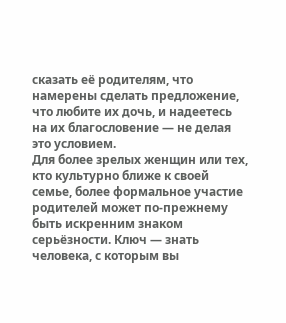сказать её родителям, что намерены сделать предложение, что любите их дочь, и надеетесь на их благословение — не делая это условием.
Для более зрелых женщин или тех, кто культурно ближе к своей семье, более формальное участие родителей может по-прежнему быть искренним знаком серьёзности. Ключ — знать человека, с которым вы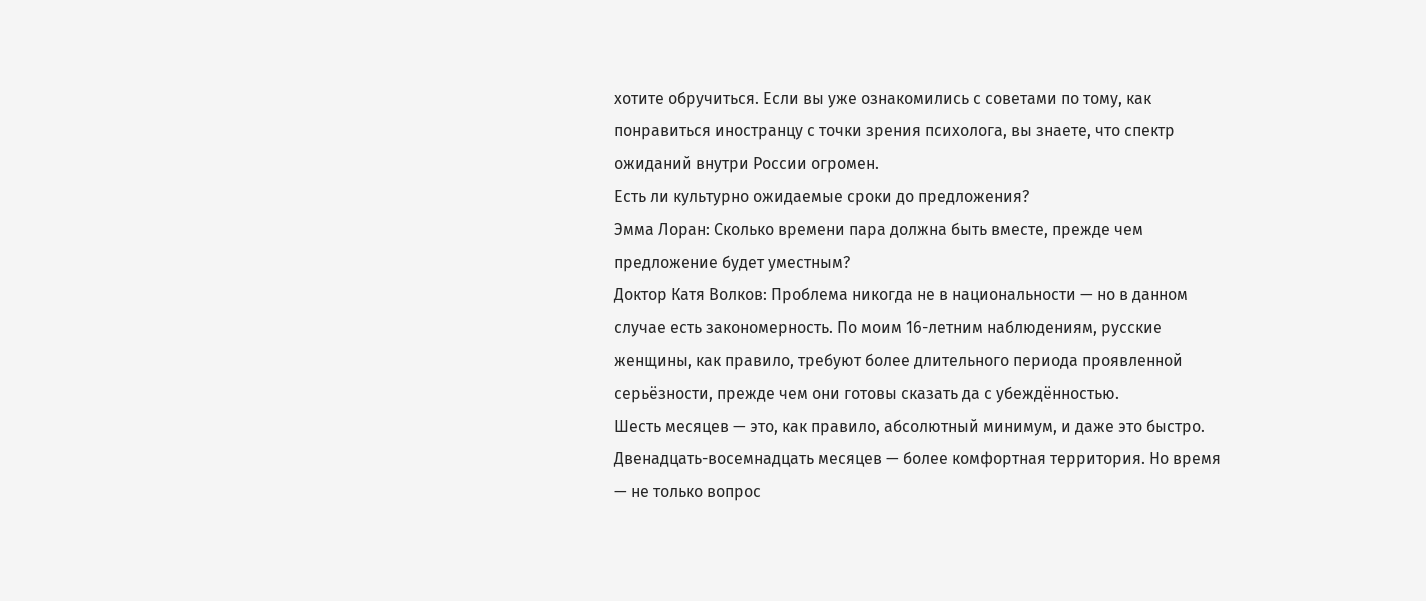хотите обручиться. Если вы уже ознакомились с советами по тому, как понравиться иностранцу с точки зрения психолога, вы знаете, что спектр ожиданий внутри России огромен.
Есть ли культурно ожидаемые сроки до предложения?
Эмма Лоран: Сколько времени пара должна быть вместе, прежде чем предложение будет уместным?
Доктор Катя Волков: Проблема никогда не в национальности — но в данном случае есть закономерность. По моим 16-летним наблюдениям, русские женщины, как правило, требуют более длительного периода проявленной серьёзности, прежде чем они готовы сказать да с убеждённостью.
Шесть месяцев — это, как правило, абсолютный минимум, и даже это быстро. Двенадцать-восемнадцать месяцев — более комфортная территория. Но время — не только вопрос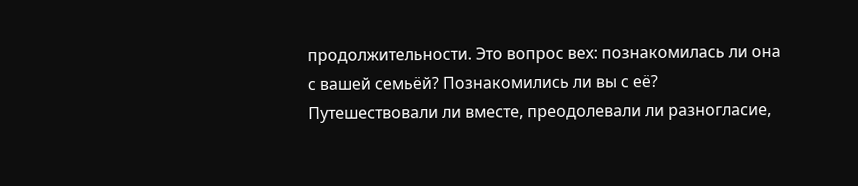продолжительности. Это вопрос вех: познакомилась ли она с вашей семьёй? Познакомились ли вы с её? Путешествовали ли вместе, преодолевали ли разногласие,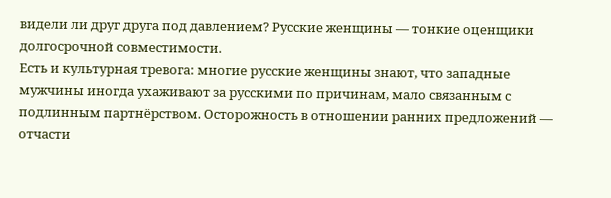видели ли друг друга под давлением? Русские женщины — тонкие оценщики долгосрочной совместимости.
Есть и культурная тревога: многие русские женщины знают, что западные мужчины иногда ухаживают за русскими по причинам, мало связанным с подлинным партнёрством. Осторожность в отношении ранних предложений — отчасти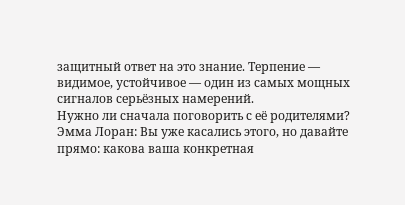защитный ответ на это знание. Терпение — видимое, устойчивое — один из самых мощных сигналов серьёзных намерений.
Нужно ли сначала поговорить с её родителями?
Эмма Лоран: Вы уже касались этого, но давайте прямо: какова ваша конкретная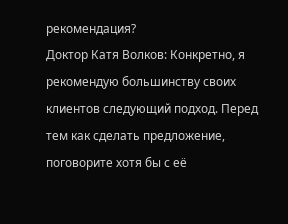рекомендация?
Доктор Катя Волков: Конкретно, я рекомендую большинству своих клиентов следующий подход. Перед тем как сделать предложение, поговорите хотя бы с её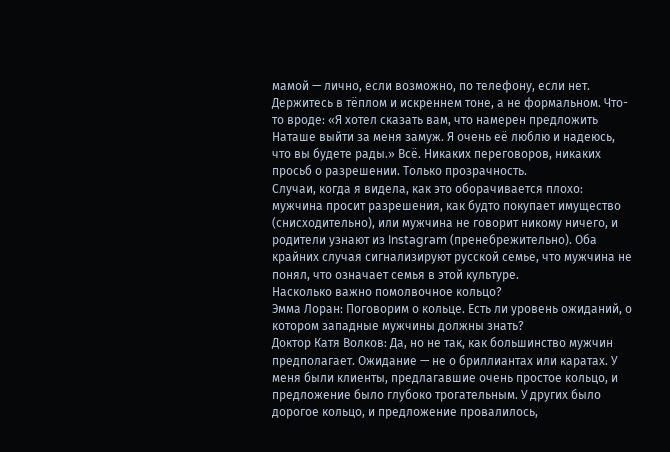мамой — лично, если возможно, по телефону, если нет. Держитесь в тёплом и искреннем тоне, а не формальном. Что-то вроде: «Я хотел сказать вам, что намерен предложить Наташе выйти за меня замуж. Я очень её люблю и надеюсь, что вы будете рады.» Всё. Никаких переговоров, никаких просьб о разрешении. Только прозрачность.
Случаи, когда я видела, как это оборачивается плохо: мужчина просит разрешения, как будто покупает имущество (снисходительно), или мужчина не говорит никому ничего, и родители узнают из Instagram (пренебрежительно). Оба крайних случая сигнализируют русской семье, что мужчина не понял, что означает семья в этой культуре.
Насколько важно помолвочное кольцо?
Эмма Лоран: Поговорим о кольце. Есть ли уровень ожиданий, о котором западные мужчины должны знать?
Доктор Катя Волков: Да, но не так, как большинство мужчин предполагает. Ожидание — не о бриллиантах или каратах. У меня были клиенты, предлагавшие очень простое кольцо, и предложение было глубоко трогательным. У других было дорогое кольцо, и предложение провалилось,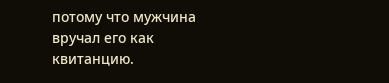потому что мужчина вручал его как квитанцию.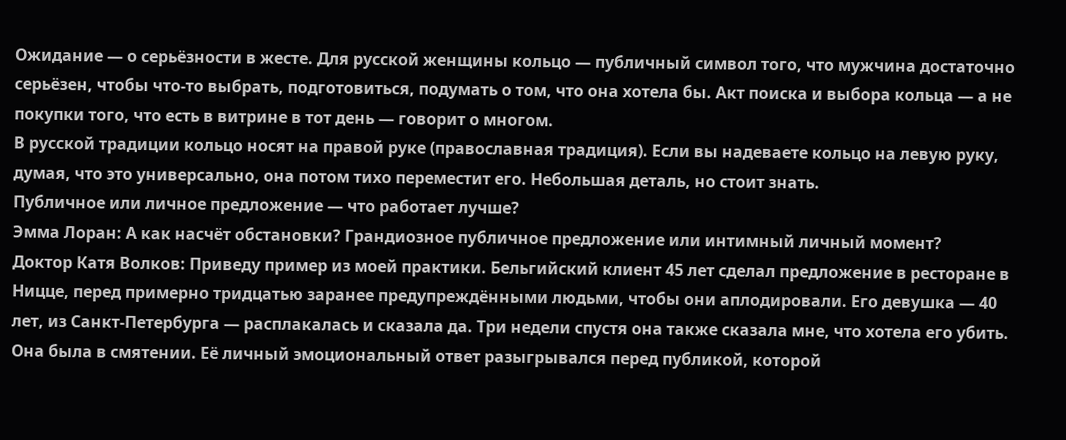Ожидание — о серьёзности в жесте. Для русской женщины кольцо — публичный символ того, что мужчина достаточно серьёзен, чтобы что-то выбрать, подготовиться, подумать о том, что она хотела бы. Акт поиска и выбора кольца — а не покупки того, что есть в витрине в тот день — говорит о многом.
В русской традиции кольцо носят на правой руке (православная традиция). Если вы надеваете кольцо на левую руку, думая, что это универсально, она потом тихо переместит его. Небольшая деталь, но стоит знать.
Публичное или личное предложение — что работает лучше?
Эмма Лоран: А как насчёт обстановки? Грандиозное публичное предложение или интимный личный момент?
Доктор Катя Волков: Приведу пример из моей практики. Бельгийский клиент 45 лет сделал предложение в ресторане в Ницце, перед примерно тридцатью заранее предупреждёнными людьми, чтобы они аплодировали. Его девушка — 40 лет, из Санкт-Петербурга — расплакалась и сказала да. Три недели спустя она также сказала мне, что хотела его убить. Она была в смятении. Её личный эмоциональный ответ разыгрывался перед публикой, которой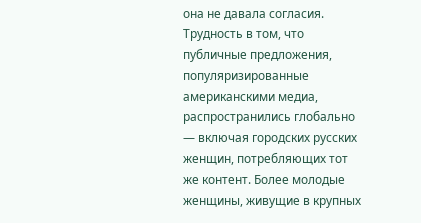она не давала согласия.
Трудность в том, что публичные предложения, популяризированные американскими медиа, распространились глобально — включая городских русских женщин, потребляющих тот же контент. Более молодые женщины, живущие в крупных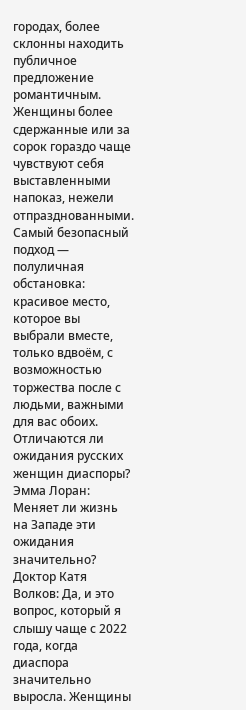городах, более склонны находить публичное предложение романтичным. Женщины более сдержанные или за сорок гораздо чаще чувствуют себя выставленными напоказ, нежели отпразднованными.
Самый безопасный подход — полуличная обстановка: красивое место, которое вы выбрали вместе, только вдвоём, с возможностью торжества после с людьми, важными для вас обоих.
Отличаются ли ожидания русских женщин диаспоры?
Эмма Лоран: Меняет ли жизнь на Западе эти ожидания значительно?
Доктор Катя Волков: Да, и это вопрос, который я слышу чаще с 2022 года, когда диаспора значительно выросла. Женщины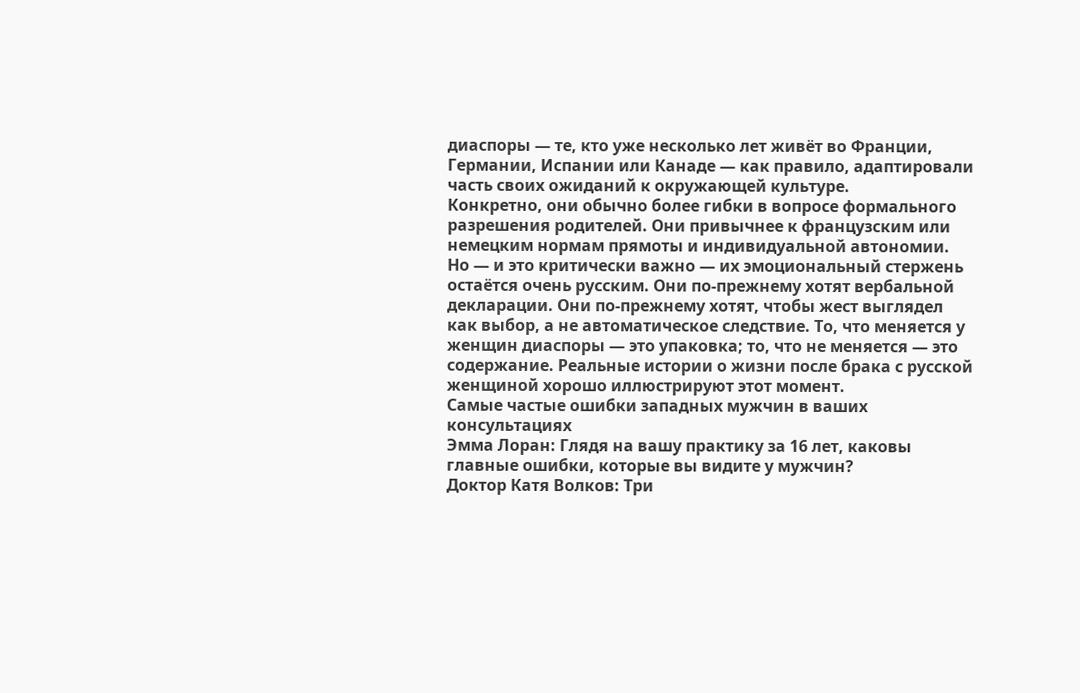диаспоры — те, кто уже несколько лет живёт во Франции, Германии, Испании или Канаде — как правило, адаптировали часть своих ожиданий к окружающей культуре.
Конкретно, они обычно более гибки в вопросе формального разрешения родителей. Они привычнее к французским или немецким нормам прямоты и индивидуальной автономии.
Но — и это критически важно — их эмоциональный стержень остаётся очень русским. Они по-прежнему хотят вербальной декларации. Они по-прежнему хотят, чтобы жест выглядел как выбор, а не автоматическое следствие. То, что меняется у женщин диаспоры — это упаковка; то, что не меняется — это содержание. Реальные истории о жизни после брака с русской женщиной хорошо иллюстрируют этот момент.
Самые частые ошибки западных мужчин в ваших консультациях
Эмма Лоран: Глядя на вашу практику за 16 лет, каковы главные ошибки, которые вы видите у мужчин?
Доктор Катя Волков: Три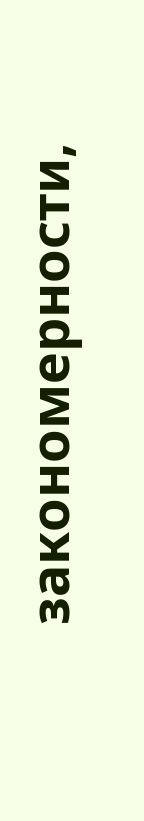закономерности,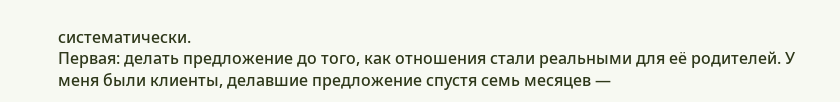систематически.
Первая: делать предложение до того, как отношения стали реальными для её родителей. У меня были клиенты, делавшие предложение спустя семь месяцев —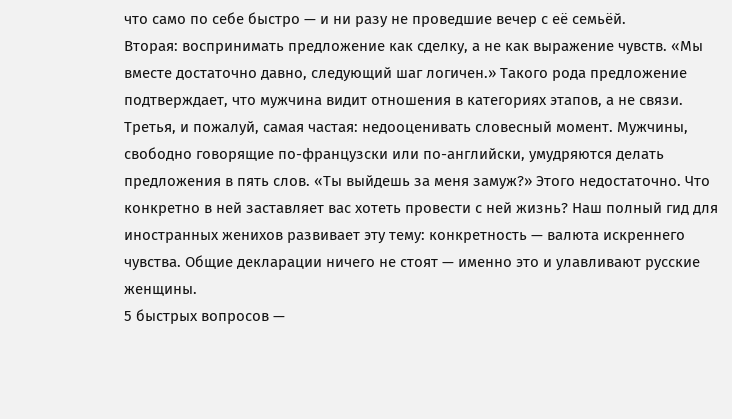что само по себе быстро — и ни разу не проведшие вечер с её семьёй.
Вторая: воспринимать предложение как сделку, а не как выражение чувств. «Мы вместе достаточно давно, следующий шаг логичен.» Такого рода предложение подтверждает, что мужчина видит отношения в категориях этапов, а не связи.
Третья, и пожалуй, самая частая: недооценивать словесный момент. Мужчины, свободно говорящие по-французски или по-английски, умудряются делать предложения в пять слов. «Ты выйдешь за меня замуж?» Этого недостаточно. Что конкретно в ней заставляет вас хотеть провести с ней жизнь? Наш полный гид для иностранных женихов развивает эту тему: конкретность — валюта искреннего чувства. Общие декларации ничего не стоят — именно это и улавливают русские женщины.
5 быстрых вопросов —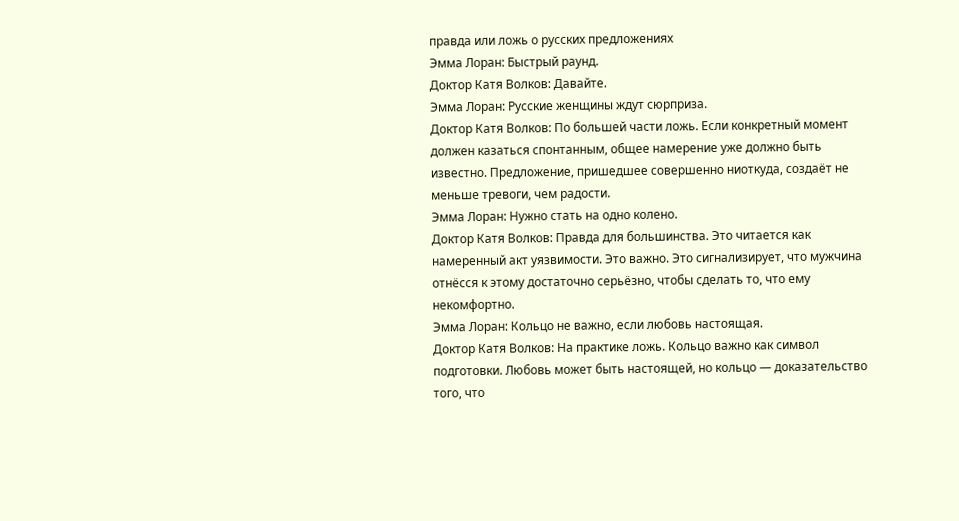правда или ложь о русских предложениях
Эмма Лоран: Быстрый раунд.
Доктор Катя Волков: Давайте.
Эмма Лоран: Русские женщины ждут сюрприза.
Доктор Катя Волков: По большей части ложь. Если конкретный момент должен казаться спонтанным, общее намерение уже должно быть известно. Предложение, пришедшее совершенно ниоткуда, создаёт не меньше тревоги, чем радости.
Эмма Лоран: Нужно стать на одно колено.
Доктор Катя Волков: Правда для большинства. Это читается как намеренный акт уязвимости. Это важно. Это сигнализирует, что мужчина отнёсся к этому достаточно серьёзно, чтобы сделать то, что ему некомфортно.
Эмма Лоран: Кольцо не важно, если любовь настоящая.
Доктор Катя Волков: На практике ложь. Кольцо важно как символ подготовки. Любовь может быть настоящей, но кольцо — доказательство того, что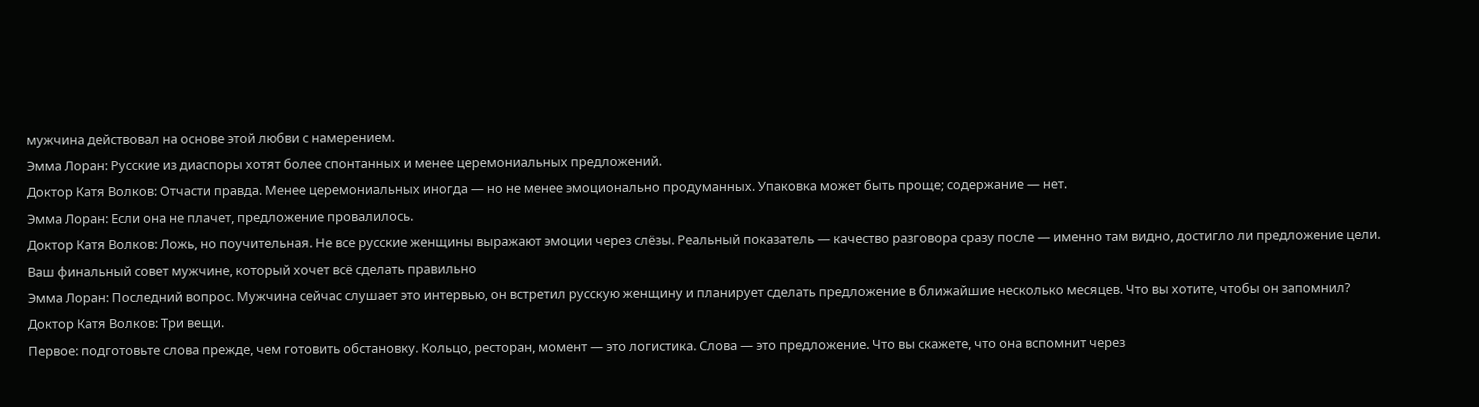мужчина действовал на основе этой любви с намерением.
Эмма Лоран: Русские из диаспоры хотят более спонтанных и менее церемониальных предложений.
Доктор Катя Волков: Отчасти правда. Менее церемониальных иногда — но не менее эмоционально продуманных. Упаковка может быть проще; содержание — нет.
Эмма Лоран: Если она не плачет, предложение провалилось.
Доктор Катя Волков: Ложь, но поучительная. Не все русские женщины выражают эмоции через слёзы. Реальный показатель — качество разговора сразу после — именно там видно, достигло ли предложение цели.
Ваш финальный совет мужчине, который хочет всё сделать правильно
Эмма Лоран: Последний вопрос. Мужчина сейчас слушает это интервью, он встретил русскую женщину и планирует сделать предложение в ближайшие несколько месяцев. Что вы хотите, чтобы он запомнил?
Доктор Катя Волков: Три вещи.
Первое: подготовьте слова прежде, чем готовить обстановку. Кольцо, ресторан, момент — это логистика. Слова — это предложение. Что вы скажете, что она вспомнит через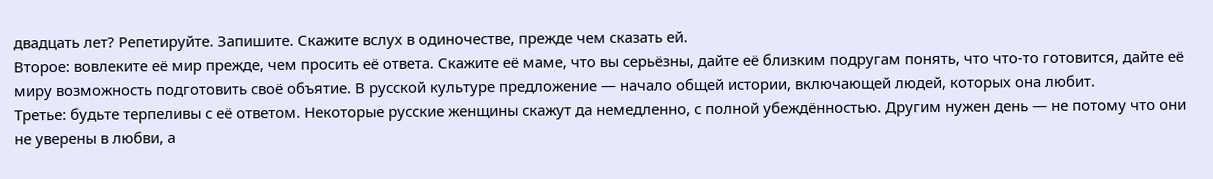двадцать лет? Репетируйте. Запишите. Скажите вслух в одиночестве, прежде чем сказать ей.
Второе: вовлеките её мир прежде, чем просить её ответа. Скажите её маме, что вы серьёзны, дайте её близким подругам понять, что что-то готовится, дайте её миру возможность подготовить своё объятие. В русской культуре предложение — начало общей истории, включающей людей, которых она любит.
Третье: будьте терпеливы с её ответом. Некоторые русские женщины скажут да немедленно, с полной убеждённостью. Другим нужен день — не потому что они не уверены в любви, а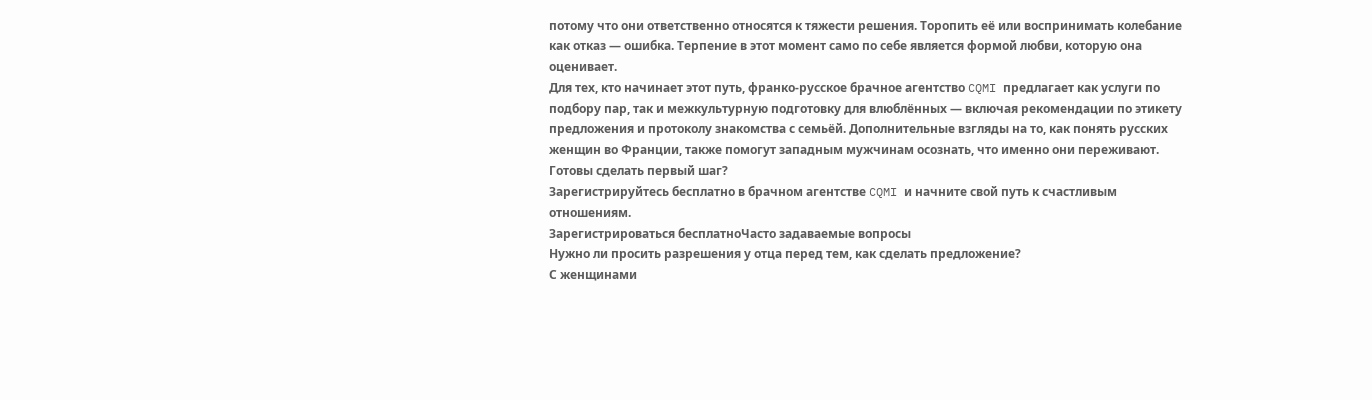потому что они ответственно относятся к тяжести решения. Торопить её или воспринимать колебание как отказ — ошибка. Терпение в этот момент само по себе является формой любви, которую она оценивает.
Для тех, кто начинает этот путь, франко-русское брачное агентство CQMI предлагает как услуги по подбору пар, так и межкультурную подготовку для влюблённых — включая рекомендации по этикету предложения и протоколу знакомства с семьёй. Дополнительные взгляды на то, как понять русских женщин во Франции, также помогут западным мужчинам осознать, что именно они переживают.
Готовы сделать первый шаг?
Зарегистрируйтесь бесплатно в брачном агентстве CQMI и начните свой путь к счастливым отношениям.
Зарегистрироваться бесплатноЧасто задаваемые вопросы
Нужно ли просить разрешения у отца перед тем, как сделать предложение?
С женщинами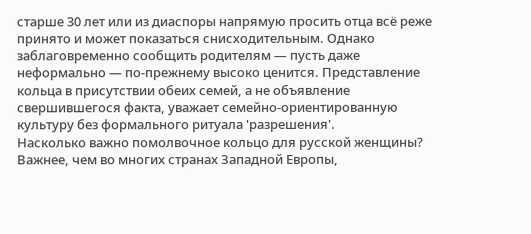старше 30 лет или из диаспоры напрямую просить отца всё реже принято и может показаться снисходительным. Однако заблаговременно сообщить родителям — пусть даже неформально — по-прежнему высоко ценится. Представление кольца в присутствии обеих семей, а не объявление свершившегося факта, уважает семейно-ориентированную культуру без формального ритуала 'разрешения'.
Насколько важно помолвочное кольцо для русской женщины?
Важнее, чем во многих странах Западной Европы,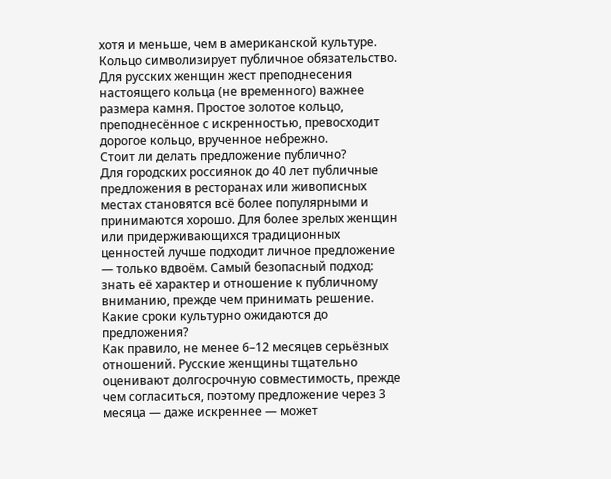хотя и меньше, чем в американской культуре. Кольцо символизирует публичное обязательство. Для русских женщин жест преподнесения настоящего кольца (не временного) важнее размера камня. Простое золотое кольцо, преподнесённое с искренностью, превосходит дорогое кольцо, врученное небрежно.
Стоит ли делать предложение публично?
Для городских россиянок до 40 лет публичные предложения в ресторанах или живописных местах становятся всё более популярными и принимаются хорошо. Для более зрелых женщин или придерживающихся традиционных ценностей лучше подходит личное предложение — только вдвоём. Самый безопасный подход: знать её характер и отношение к публичному вниманию, прежде чем принимать решение.
Какие сроки культурно ожидаются до предложения?
Как правило, не менее 6–12 месяцев серьёзных отношений. Русские женщины тщательно оценивают долгосрочную совместимость, прежде чем согласиться, поэтому предложение через 3 месяца — даже искреннее — может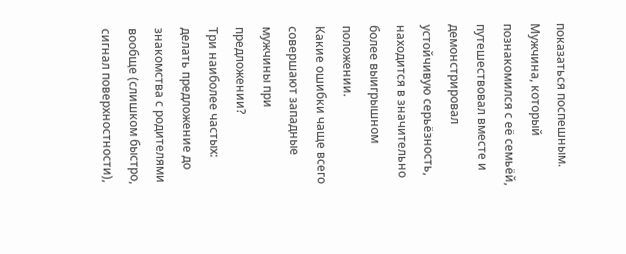показаться поспешным. Мужчина, который познакомился с её семьёй, путешествовал вместе и демонстрировал устойчивую серьёзность, находится в значительно более выигрышном положении.
Какие ошибки чаще всего совершают западные мужчины при предложении?
Три наиболее частых: делать предложение до знакомства с родителями вообще (слишком быстро, сигнал поверхностности),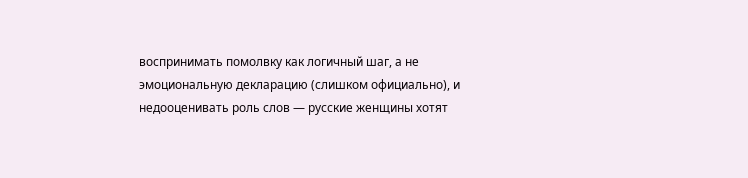воспринимать помолвку как логичный шаг, а не эмоциональную декларацию (слишком официально), и недооценивать роль слов — русские женщины хотят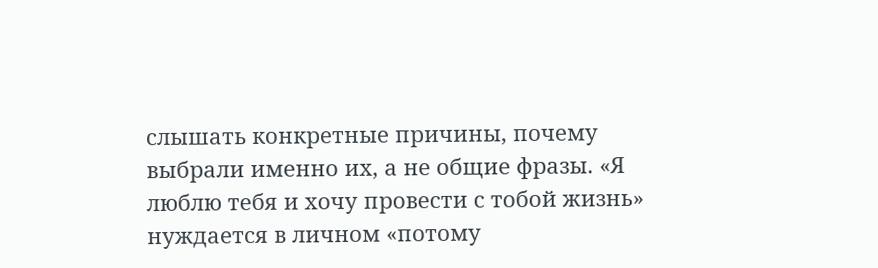слышать конкретные причины, почему выбрали именно их, а не общие фразы. «Я люблю тебя и хочу провести с тобой жизнь» нуждается в личном «потому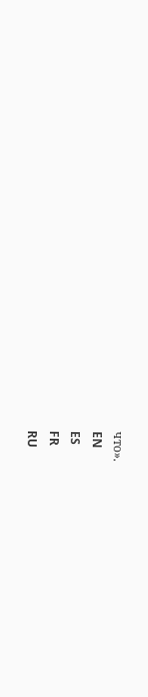что».
EN
ES
FR
RU